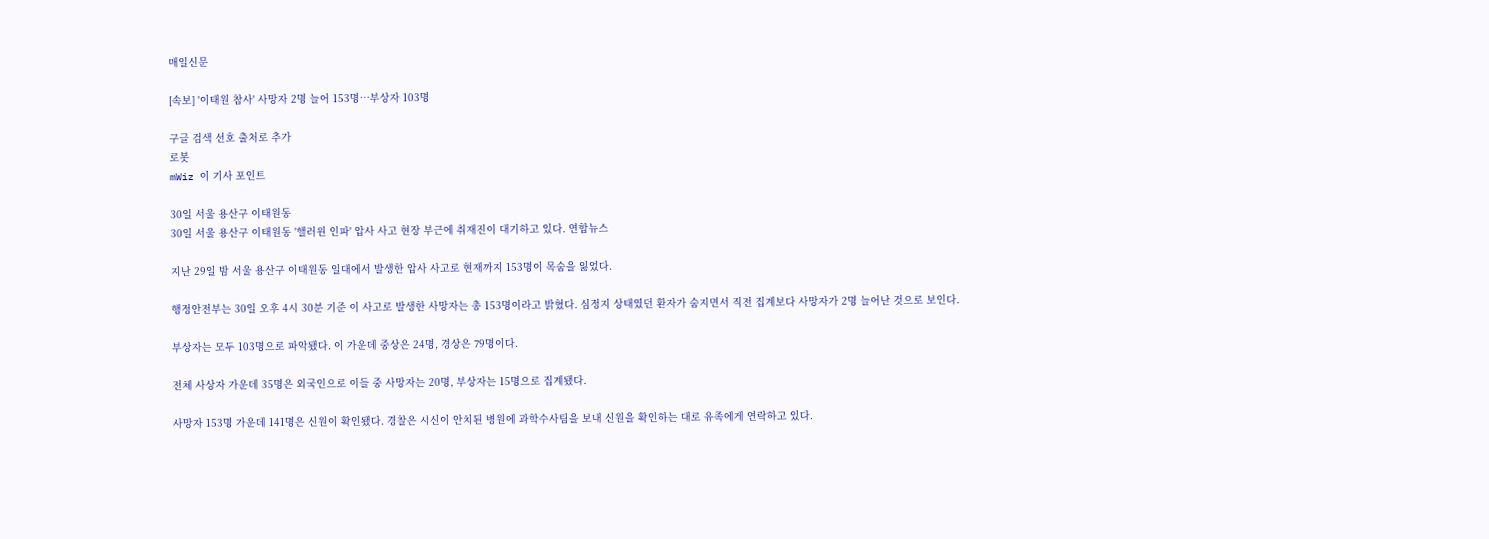매일신문

[속보] '이태원 참사' 사망자 2명 늘어 153명…부상자 103명

구글 검색 선호 출처로 추가
로봇
mWiz 이 기사 포인트

30일 서울 용산구 이태원동
30일 서울 용산구 이태원동 '핼러윈 인파' 압사 사고 현장 부근에 취재진이 대기하고 있다. 연합뉴스

지난 29일 밤 서울 용산구 이태원동 일대에서 발생한 압사 사고로 현재까지 153명이 목숨을 잃었다.

행정안전부는 30일 오후 4시 30분 기준 이 사고로 발생한 사망자는 총 153명이라고 밝혔다. 심정지 상태였던 환자가 숨지면서 직전 집계보다 사망자가 2명 늘어난 것으로 보인다.

부상자는 모두 103명으로 파악됐다. 이 가운데 중상은 24명, 경상은 79명이다.

전체 사상자 가운데 35명은 외국인으로 이들 중 사망자는 20명, 부상자는 15명으로 집계됐다.

사망자 153명 가운데 141명은 신원이 확인됐다. 경찰은 시신이 안치된 병원에 과학수사팀을 보내 신원을 확인하는 대로 유족에게 연락하고 있다.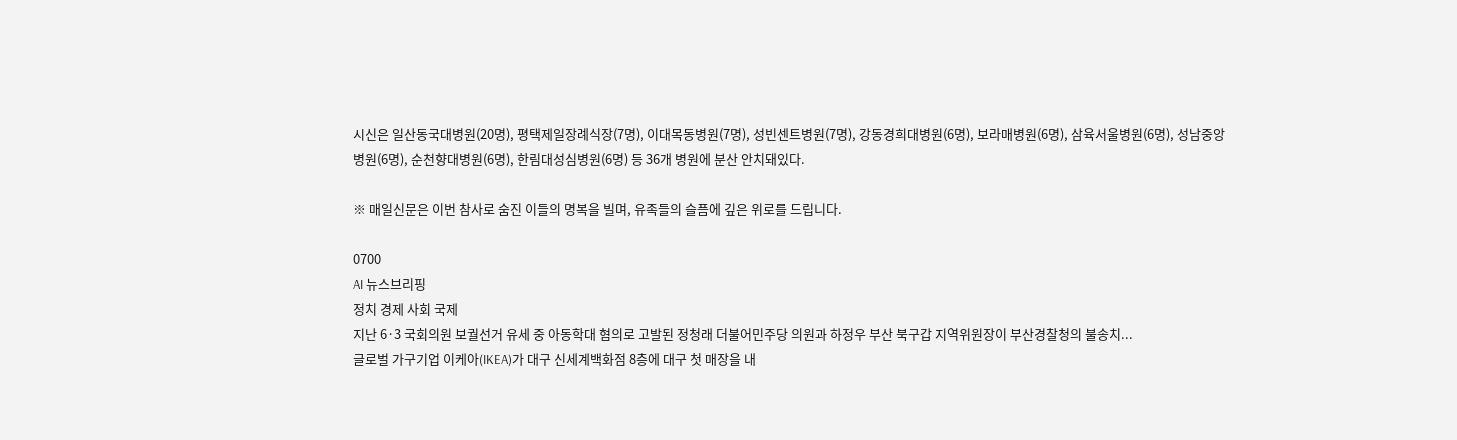시신은 일산동국대병원(20명), 평택제일장례식장(7명), 이대목동병원(7명), 성빈센트병원(7명), 강동경희대병원(6명), 보라매병원(6명), 삼육서울병원(6명), 성남중앙병원(6명), 순천향대병원(6명), 한림대성심병원(6명) 등 36개 병원에 분산 안치돼있다.

※ 매일신문은 이번 참사로 숨진 이들의 명복을 빌며, 유족들의 슬픔에 깊은 위로를 드립니다.

0700
AI 뉴스브리핑
정치 경제 사회 국제
지난 6·3 국회의원 보궐선거 유세 중 아동학대 혐의로 고발된 정청래 더불어민주당 의원과 하정우 부산 북구갑 지역위원장이 부산경찰청의 불송치...
글로벌 가구기업 이케아(IKEA)가 대구 신세계백화점 8층에 대구 첫 매장을 내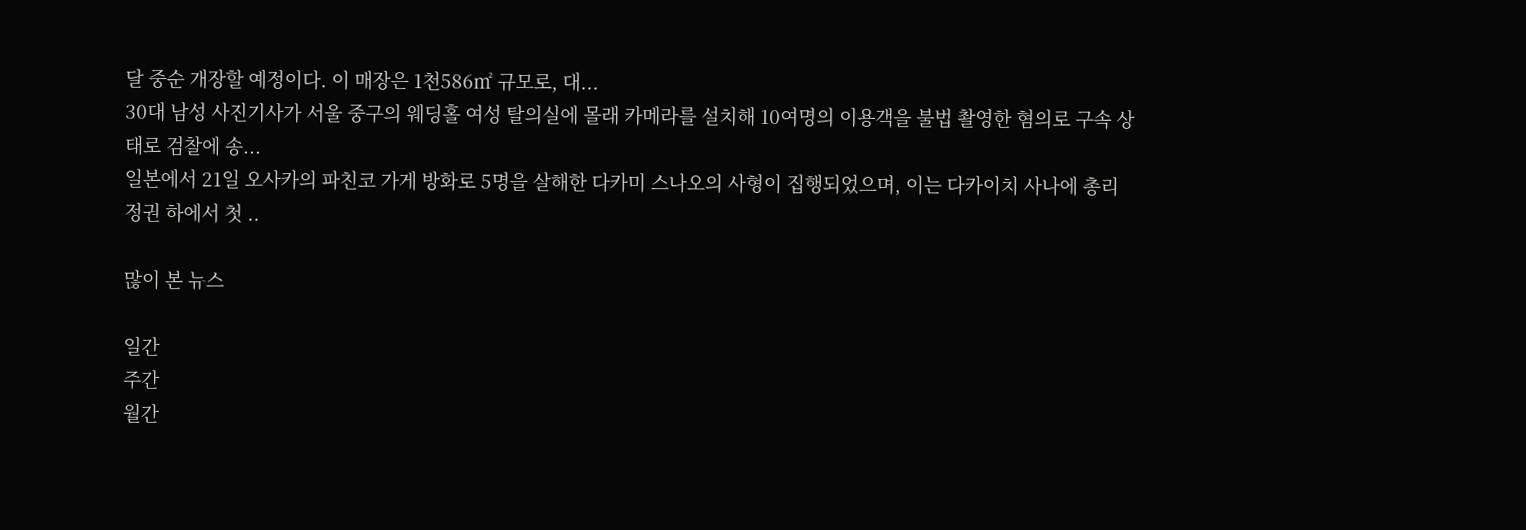달 중순 개장할 예정이다. 이 매장은 1천586㎡ 규모로, 대...
30대 남성 사진기사가 서울 중구의 웨딩홀 여성 탈의실에 몰래 카메라를 설치해 10여명의 이용객을 불법 촬영한 혐의로 구속 상태로 검찰에 송...
일본에서 21일 오사카의 파친코 가게 방화로 5명을 살해한 다카미 스나오의 사형이 집행되었으며, 이는 다카이치 사나에 총리 정권 하에서 첫 ..

많이 본 뉴스

일간
주간
월간